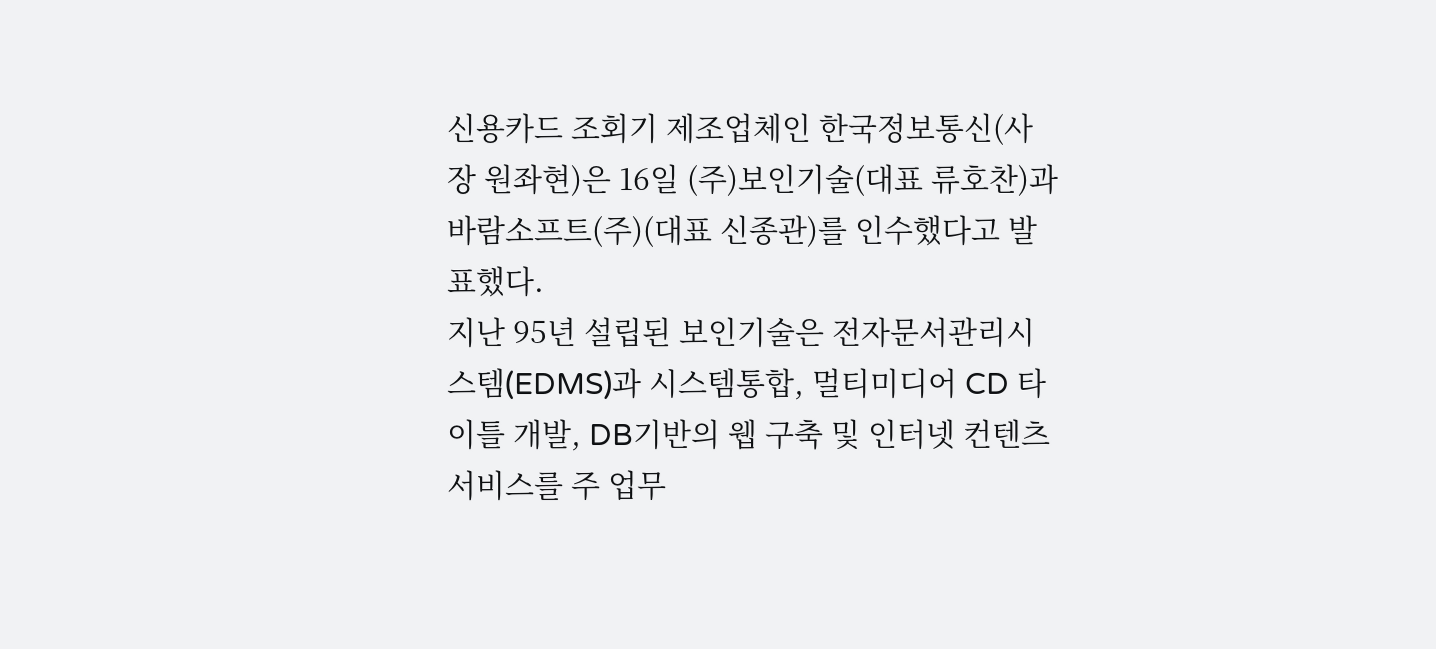신용카드 조회기 제조업체인 한국정보통신(사장 원좌현)은 16일 (주)보인기술(대표 류호찬)과 바람소프트(주)(대표 신종관)를 인수했다고 발표했다.
지난 95년 설립된 보인기술은 전자문서관리시스템(EDMS)과 시스템통합, 멀티미디어 CD 타이틀 개발, DB기반의 웹 구축 및 인터넷 컨텐츠 서비스를 주 업무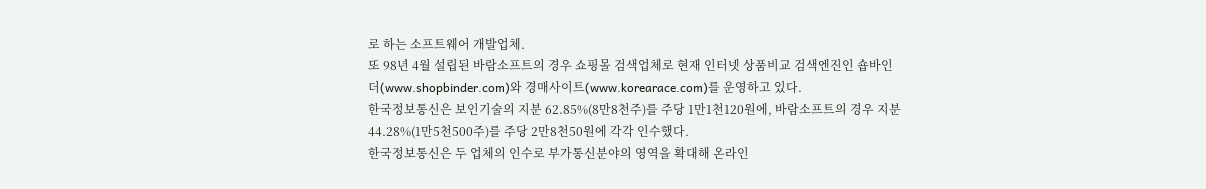로 하는 소프트웨어 개발업체.
또 98년 4월 설립된 바람소프트의 경우 쇼핑몰 검색업체로 현재 인터넷 상품비교 검색엔진인 숍바인더(www.shopbinder.com)와 경매사이트(www.korearace.com)를 운영하고 있다.
한국정보통신은 보인기술의 지분 62.85%(8만8천주)를 주당 1만1천120원에, 바람소프트의 경우 지분 44.28%(1만5천500주)를 주당 2만8천50원에 각각 인수했다.
한국정보통신은 두 업체의 인수로 부가통신분야의 영역을 확대해 온라인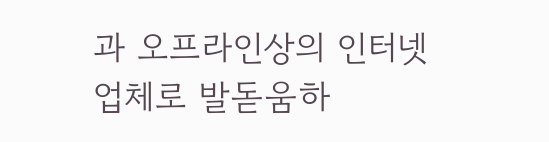과 오프라인상의 인터넷 업체로 발돋움하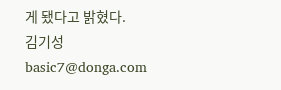게 됐다고 밝혔다.
김기성basic7@donga.com